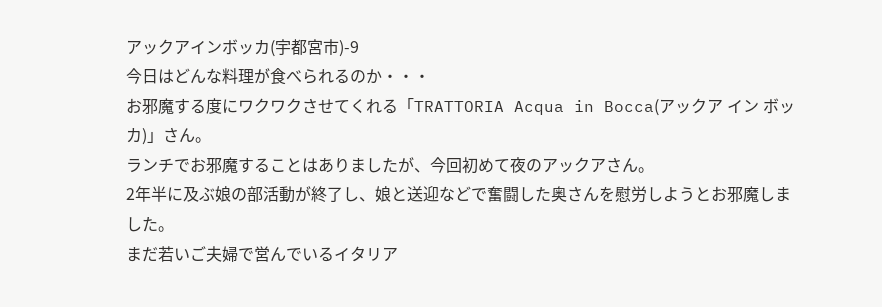アックアインボッカ(宇都宮市)-9
今日はどんな料理が食べられるのか・・・
お邪魔する度にワクワクさせてくれる「TRATTORIA Acqua in Bocca(アックア イン ボッカ)」さん。
ランチでお邪魔することはありましたが、今回初めて夜のアックアさん。
2年半に及ぶ娘の部活動が終了し、娘と送迎などで奮闘した奥さんを慰労しようとお邪魔しました。
まだ若いご夫婦で営んでいるイタリア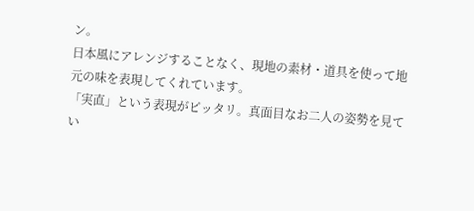ン。
日本風にアレンジすることなく、現地の素材・道具を使って地元の味を表現してくれています。
「実直」という表現がピッタリ。真面目なお二人の姿勢を見てい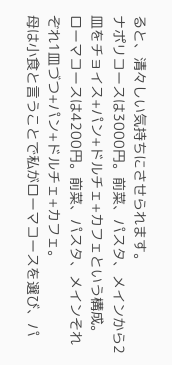ると、清々しい気持ちにさせられます。
ナポリコースは3000円。前菜、パスタ、メインから2皿をチョイス+パン+ドルチェ+カフェという構成。
ローマコースは4200円。前菜、パスタ、メインそれぞれ1皿づつ+パン+ドルチェ+カフェ。
母は小食と言うことで私がローマコースを選び、パ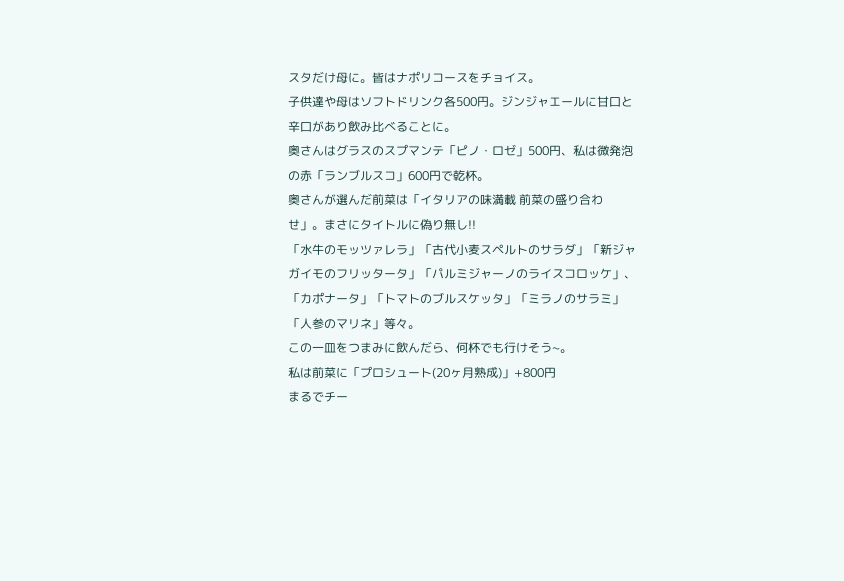スタだけ母に。皆はナポリコースをチョイス。
子供達や母はソフトドリンク各500円。ジンジャエールに甘口と辛口があり飲み比べることに。
奥さんはグラスのスプマンテ「ピノ・ロゼ」500円、私は微発泡の赤「ランブルスコ」600円で乾杯。
奥さんが選んだ前菜は「イタリアの味満載 前菜の盛り合わせ」。まさにタイトルに偽り無し!!
「水牛のモッツァレラ」「古代小麦スペルトのサラダ」「新ジャガイモのフリッタータ」「パルミジャーノのライスコロッケ」、「カポナータ」「トマトのブルスケッタ」「ミラノのサラミ」「人参のマリネ」等々。
この一皿をつまみに飲んだら、何杯でも行けそう~。
私は前菜に「プロシュート(20ヶ月熟成)」+800円
まるでチー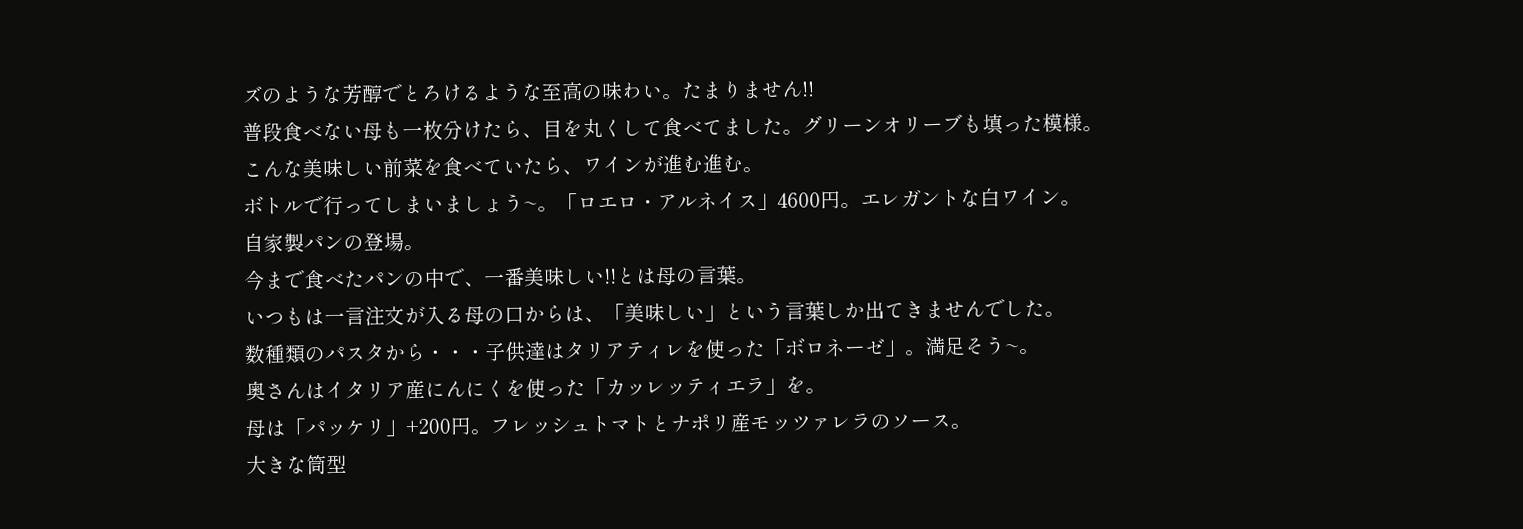ズのような芳醇でとろけるような至高の味わい。たまりません!!
普段食べない母も一枚分けたら、目を丸くして食べてました。グリーンオリーブも填った模様。
こんな美味しい前菜を食べていたら、ワインが進む進む。
ボトルで行ってしまいましょう~。「ロエロ・アルネイス」4600円。エレガントな白ワイン。
自家製パンの登場。
今まで食べたパンの中で、一番美味しい!!とは母の言葉。
いつもは一言注文が入る母の口からは、「美味しい」という言葉しか出てきませんでした。
数種類のパスタから・・・子供達はタリアティレを使った「ボロネーゼ」。満足そう~。
奥さんはイタリア産にんにくを使った「カッレッティエラ」を。
母は「パッケリ」+200円。フレッシュトマトとナポリ産モッツァレラのソース。
大きな筒型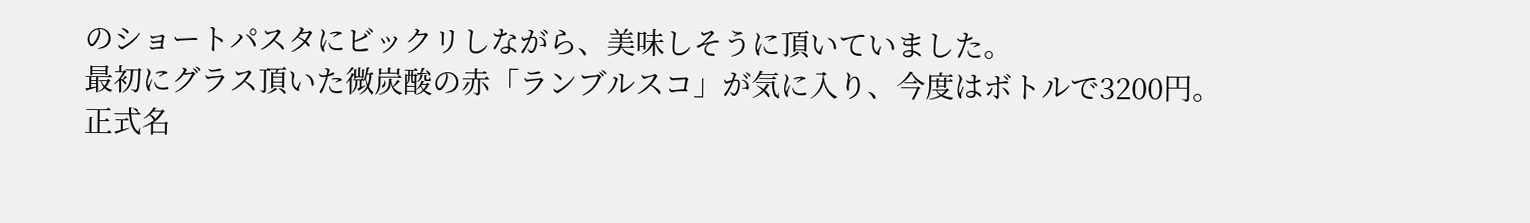のショートパスタにビックリしながら、美味しそうに頂いていました。
最初にグラス頂いた微炭酸の赤「ランブルスコ」が気に入り、今度はボトルで3200円。
正式名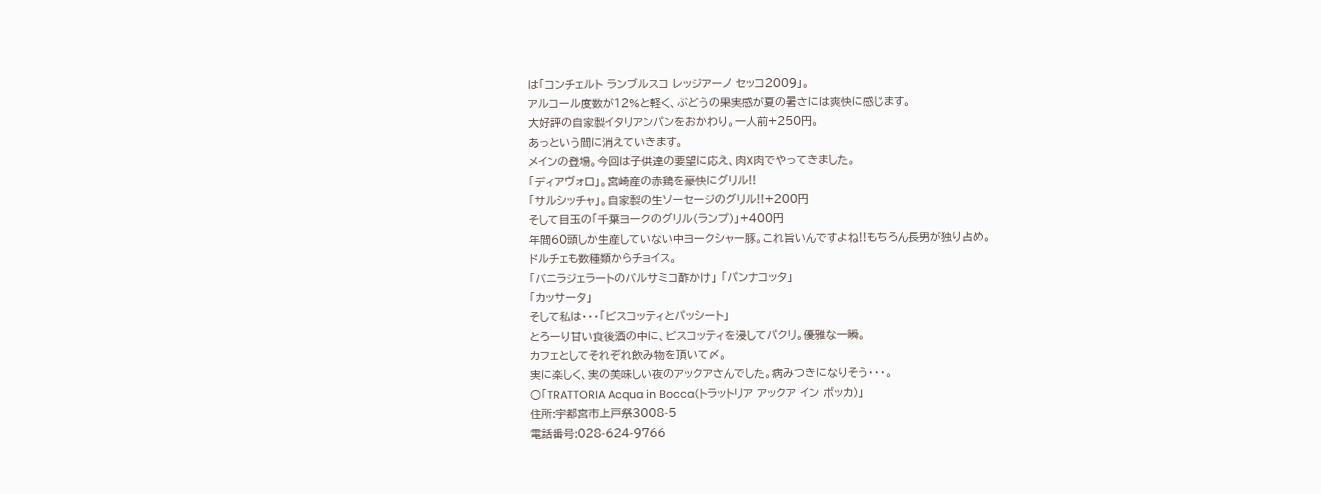は「コンチェルト ランブルスコ レッジアーノ セッコ2009」。
アルコール度数が12%と軽く、ぶどうの果実感が夏の暑さには爽快に感じます。
大好評の自家製イタリアンパンをおかわり。一人前+250円。
あっという間に消えていきます。
メインの登場。今回は子供達の要望に応え、肉X肉でやってきました。
「ディアヴォロ」。宮崎産の赤鶏を豪快にグリル!!
「サルシッチャ」。自家製の生ソーセージのグリル!!+200円
そして目玉の「千葉ヨークのグリル(ランプ)」+400円
年間60頭しか生産していない中ヨークシャー豚。これ旨いんですよね!!もちろん長男が独り占め。
ドルチェも数種類からチョイス。
「バニラジェラートのバルサミコ酢かけ」 「パンナコッタ」
「カッサータ」
そして私は・・・「ビスコッティとパッシート」
とろーり甘い食後酒の中に、ビスコッティを浸してパクリ。優雅な一瞬。
カフェとしてそれぞれ飲み物を頂いて〆。
実に楽しく、実の美味しい夜のアックアさんでした。病みつきになりそう・・・。
○「TRATTORIA Acqua in Bocca(トラットリア アックア イン ボッカ)」
住所:宇都宮市上戸祭3008-5
電話番号:028-624-9766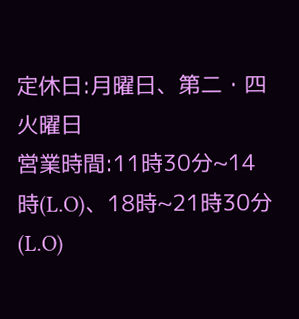定休日:月曜日、第二・四火曜日
営業時間:11時30分~14時(L.O)、18時~21時30分(L.O)